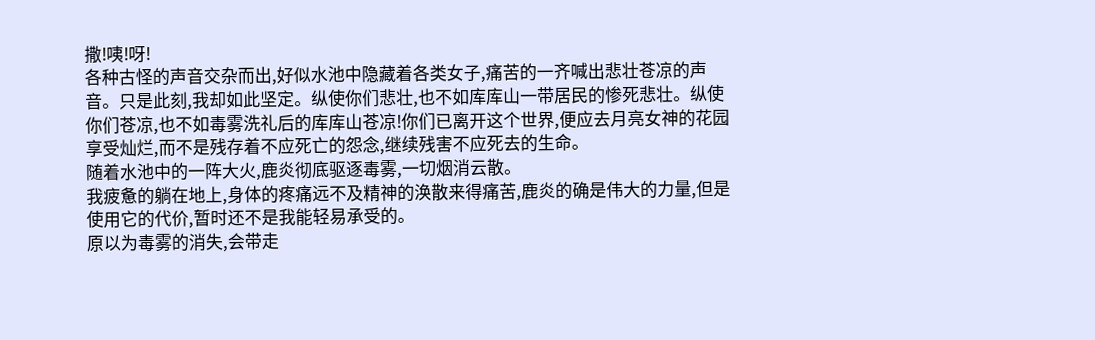撒!咦!呀!
各种古怪的声音交杂而出,好似水池中隐藏着各类女子,痛苦的一齐喊出悲壮苍凉的声音。只是此刻,我却如此坚定。纵使你们悲壮,也不如库库山一带居民的惨死悲壮。纵使你们苍凉,也不如毒雾洗礼后的库库山苍凉!你们已离开这个世界,便应去月亮女神的花园享受灿烂,而不是残存着不应死亡的怨念,继续残害不应死去的生命。
随着水池中的一阵大火,鹿炎彻底驱逐毒雾,一切烟消云散。
我疲惫的躺在地上,身体的疼痛远不及精神的涣散来得痛苦,鹿炎的确是伟大的力量,但是使用它的代价,暂时还不是我能轻易承受的。
原以为毒雾的消失,会带走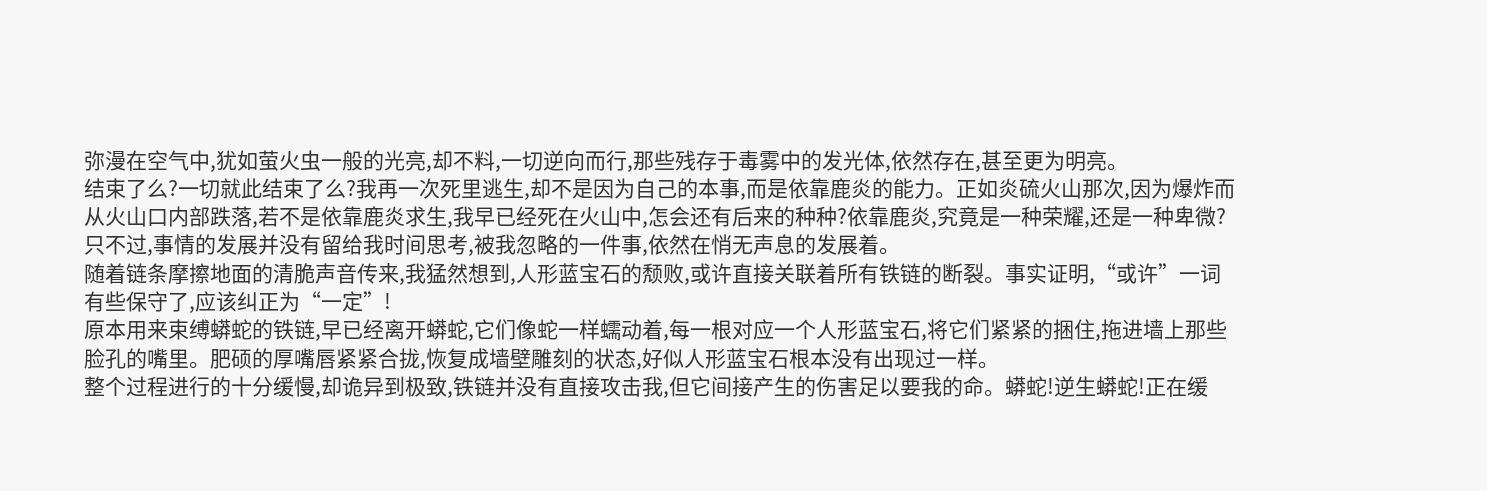弥漫在空气中,犹如萤火虫一般的光亮,却不料,一切逆向而行,那些残存于毒雾中的发光体,依然存在,甚至更为明亮。
结束了么?一切就此结束了么?我再一次死里逃生,却不是因为自己的本事,而是依靠鹿炎的能力。正如炎硫火山那次,因为爆炸而从火山口内部跌落,若不是依靠鹿炎求生,我早已经死在火山中,怎会还有后来的种种?依靠鹿炎,究竟是一种荣耀,还是一种卑微?
只不过,事情的发展并没有留给我时间思考,被我忽略的一件事,依然在悄无声息的发展着。
随着链条摩擦地面的清脆声音传来,我猛然想到,人形蓝宝石的颓败,或许直接关联着所有铁链的断裂。事实证明,“或许”一词有些保守了,应该纠正为“一定”!
原本用来束缚蟒蛇的铁链,早已经离开蟒蛇,它们像蛇一样蠕动着,每一根对应一个人形蓝宝石,将它们紧紧的捆住,拖进墙上那些脸孔的嘴里。肥硕的厚嘴唇紧紧合拢,恢复成墙壁雕刻的状态,好似人形蓝宝石根本没有出现过一样。
整个过程进行的十分缓慢,却诡异到极致,铁链并没有直接攻击我,但它间接产生的伤害足以要我的命。蟒蛇!逆生蟒蛇!正在缓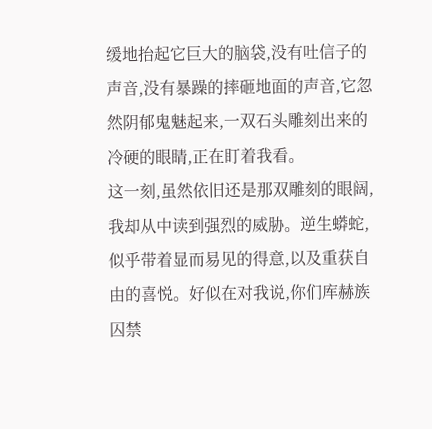缓地抬起它巨大的脑袋,没有吐信子的声音,没有暴躁的摔砸地面的声音,它忽然阴郁鬼魅起来,一双石头雕刻出来的冷硬的眼睛,正在盯着我看。
这一刻,虽然依旧还是那双雕刻的眼阔,我却从中读到强烈的威胁。逆生蟒蛇,似乎带着显而易见的得意,以及重获自由的喜悦。好似在对我说,你们库赫族囚禁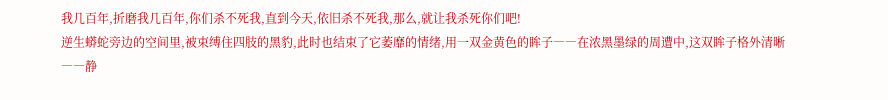我几百年,折磨我几百年,你们杀不死我,直到今天,依旧杀不死我,那么,就让我杀死你们吧!
逆生蟒蛇旁边的空间里,被束缚住四肢的黑豹,此时也结束了它萎靡的情绪,用一双金黄色的眸子――在浓黑墨绿的周遭中,这双眸子格外清晰――静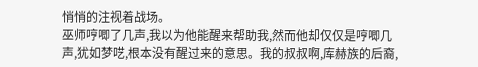悄悄的注视着战场。
巫师哼唧了几声,我以为他能醒来帮助我,然而他却仅仅是哼唧几声,犹如梦呓,根本没有醒过来的意思。我的叔叔啊,库赫族的后裔,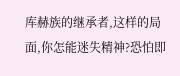库赫族的继承者,这样的局面,你怎能迷失精神?恐怕即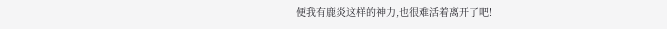便我有鹿炎这样的神力,也很难活着离开了吧!